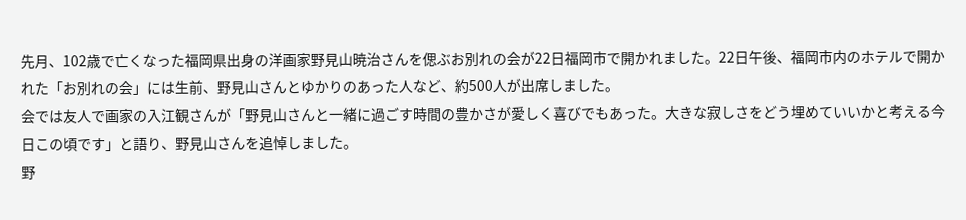先月、102歳で亡くなった福岡県出身の洋画家野見山暁治さんを偲ぶお別れの会が22日福岡市で開かれました。22日午後、福岡市内のホテルで開かれた「お別れの会」には生前、野見山さんとゆかりのあった人など、約500人が出席しました。
会では友人で画家の入江観さんが「野見山さんと一緒に過ごす時間の豊かさが愛しく喜びでもあった。大きな寂しさをどう埋めていいかと考える今日この頃です」と語り、野見山さんを追悼しました。
野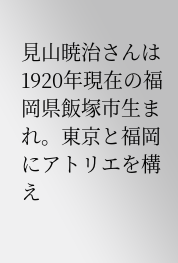見山暁治さんは1920年現在の福岡県飯塚市生まれ。東京と福岡にアトリエを構え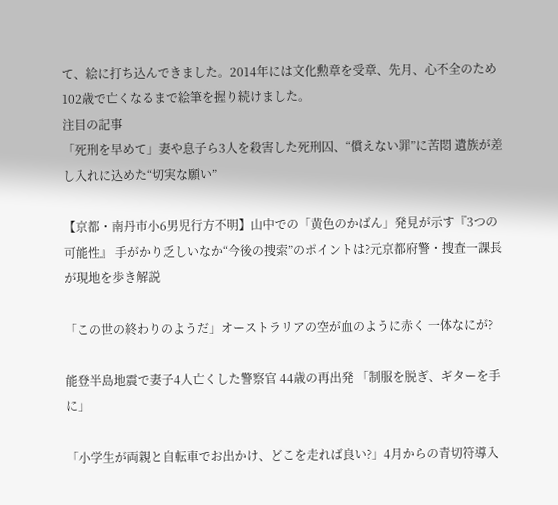て、絵に打ち込んできました。2014年には文化勲章を受章、先月、心不全のため102歳で亡くなるまで絵筆を握り続けました。
注目の記事
「死刑を早めて」妻や息子ら3人を殺害した死刑囚、“償えない罪”に苦悶 遺族が差し入れに込めた“切実な願い”

【京都・南丹市小6男児行方不明】山中での「黄色のかばん」発見が示す『3つの可能性』 手がかり乏しいなか“今後の捜索”のポイントは?元京都府警・捜査一課長が現地を歩き解説

「この世の終わりのようだ」オーストラリアの空が血のように赤く 一体なにが?

能登半島地震で妻子4人亡くした警察官 44歳の再出発 「制服を脱ぎ、ギターを手に」

「小学生が両親と自転車でお出かけ、どこを走れば良い?」4月からの青切符導入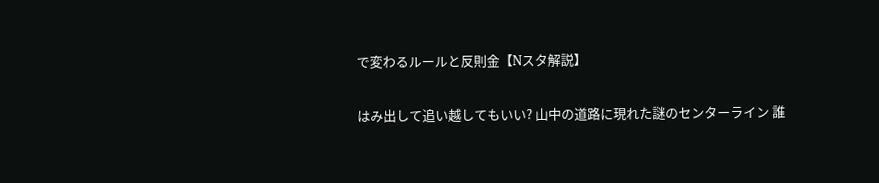で変わるルールと反則金【Nスタ解説】

はみ出して追い越してもいい? 山中の道路に現れた謎のセンターライン 誰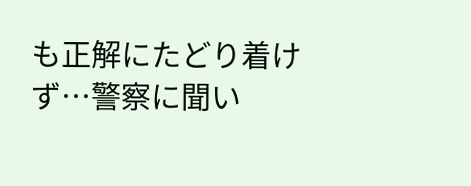も正解にたどり着けず…警察に聞い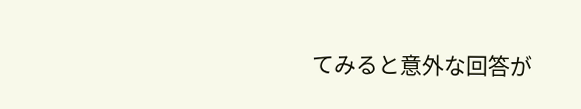てみると意外な回答が